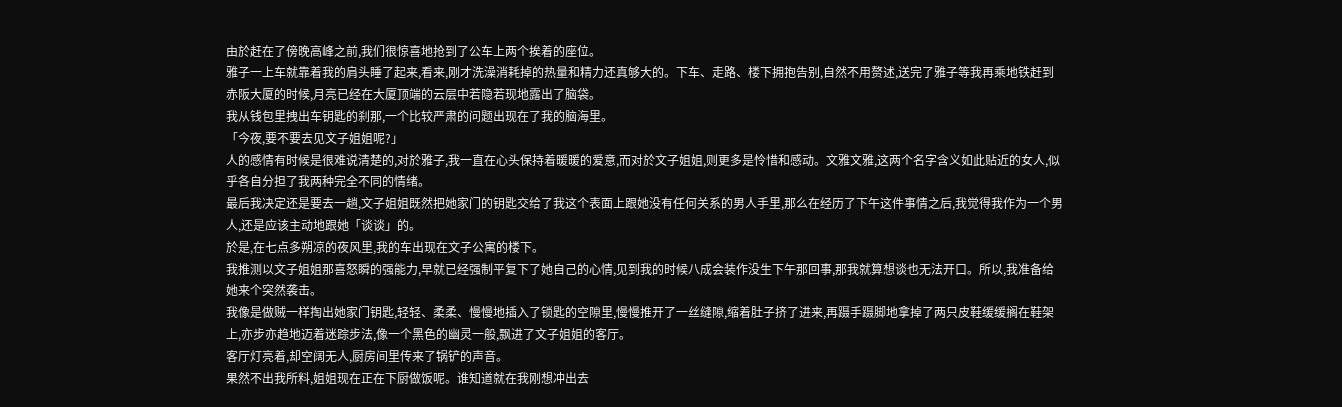由於赶在了傍晚高峰之前,我们很惊喜地抢到了公车上两个挨着的座位。
雅子一上车就靠着我的肩头睡了起来,看来,刚才洗澡消耗掉的热量和精力还真够大的。下车、走路、楼下拥抱告别,自然不用赘述,送完了雅子等我再乘地铁赶到赤阪大厦的时候,月亮已经在大厦顶端的云层中若隐若现地露出了脑袋。
我从钱包里拽出车钥匙的刹那,一个比较严肃的问题出现在了我的脑海里。
「今夜,要不要去见文子姐姐呢?」
人的感情有时候是很难说清楚的,对於雅子,我一直在心头保持着暖暖的爱意,而对於文子姐姐,则更多是怜惜和感动。文雅文雅,这两个名字含义如此贴近的女人,似乎各自分担了我两种完全不同的情绪。
最后我决定还是要去一趟,文子姐姐既然把她家门的钥匙交给了我这个表面上跟她没有任何关系的男人手里,那么在经历了下午这件事情之后,我觉得我作为一个男人,还是应该主动地跟她「谈谈」的。
於是,在七点多朔凉的夜风里,我的车出现在文子公寓的楼下。
我推测以文子姐姐那喜怒瞬的强能力,早就已经强制平复下了她自己的心情,见到我的时候八成会装作没生下午那回事,那我就算想谈也无法开口。所以,我准备给她来个突然袭击。
我像是做贼一样掏出她家门钥匙,轻轻、柔柔、慢慢地插入了锁匙的空隙里,慢慢推开了一丝缝隙,缩着肚子挤了进来,再蹑手蹑脚地拿掉了两只皮鞋缓缓搁在鞋架上,亦步亦趋地迈着迷踪步法,像一个黑色的幽灵一般,飘进了文子姐姐的客厅。
客厅灯亮着,却空阔无人,厨房间里传来了锅铲的声音。
果然不出我所料,姐姐现在正在下厨做饭呢。谁知道就在我刚想冲出去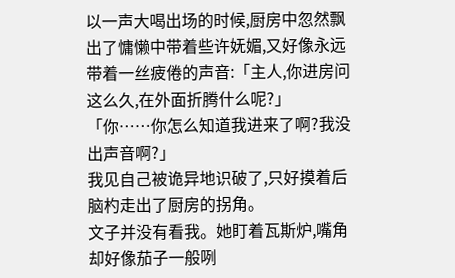以一声大喝出场的时候,厨房中忽然飘出了慵懒中带着些许妩媚,又好像永远带着一丝疲倦的声音:「主人,你进房问这么久,在外面折腾什么呢?」
「你……你怎么知道我进来了啊?我没出声音啊?」
我见自己被诡异地识破了,只好摸着后脑杓走出了厨房的拐角。
文子并没有看我。她盯着瓦斯炉,嘴角却好像茄子一般咧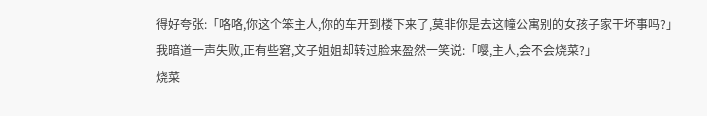得好夸张:「咯咯,你这个笨主人,你的车开到楼下来了,莫非你是去这幢公寓别的女孩子家干坏事吗?」
我暗道一声失败,正有些窘,文子姐姐却转过脸来盈然一笑说:「嘤,主人,会不会烧菜?」
烧菜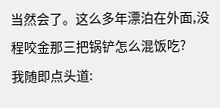当然会了。这么多年漂泊在外面,没程咬金那三把锅铲怎么混饭吃?
我随即点头道: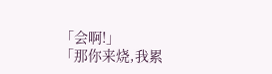「会啊!」
「那你来烧,我累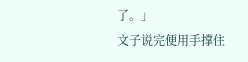了。」
文子说完便用手撑住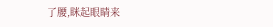了腰,眯起眼睛来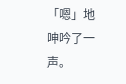「嗯」地呻吟了一声。